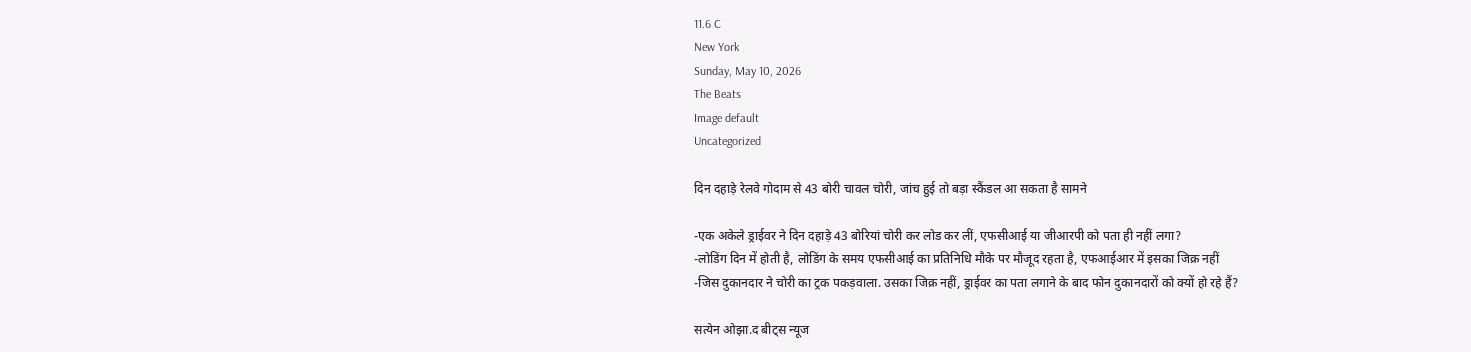11.6 C
New York
Sunday, May 10, 2026
The Beats
Image default
Uncategorized

दिन दहाड़े रेलवे गोदाम से 43 बोरी चावल चोरी, जांच हुई तो बड़ा स्कैंडल आ सकता है सामने

-एक अकेले ड्राईवर ने दिन दहाड़े 43 बोरियां चोरी कर लोड कर लीं, एफसीआई या जीआरपी को पता ही नहीं लगा?
-लोडिंग दिन में होती है, लोडिंग के समय एफसीआई का प्रतिनिधि मौके पर मौजूद रहता है, एफआईआर में इसका जिक्र नहीं
-जिस दुकानदार ने चोरी का ट्रक पकड़वाला. उसका जिक्र नहीं, ड्राईवर का पता लगाने के बाद फोन दुकानदारों को क्यों हो रहे हैं?

सत्येन ओझा.द बीट्स न्यूज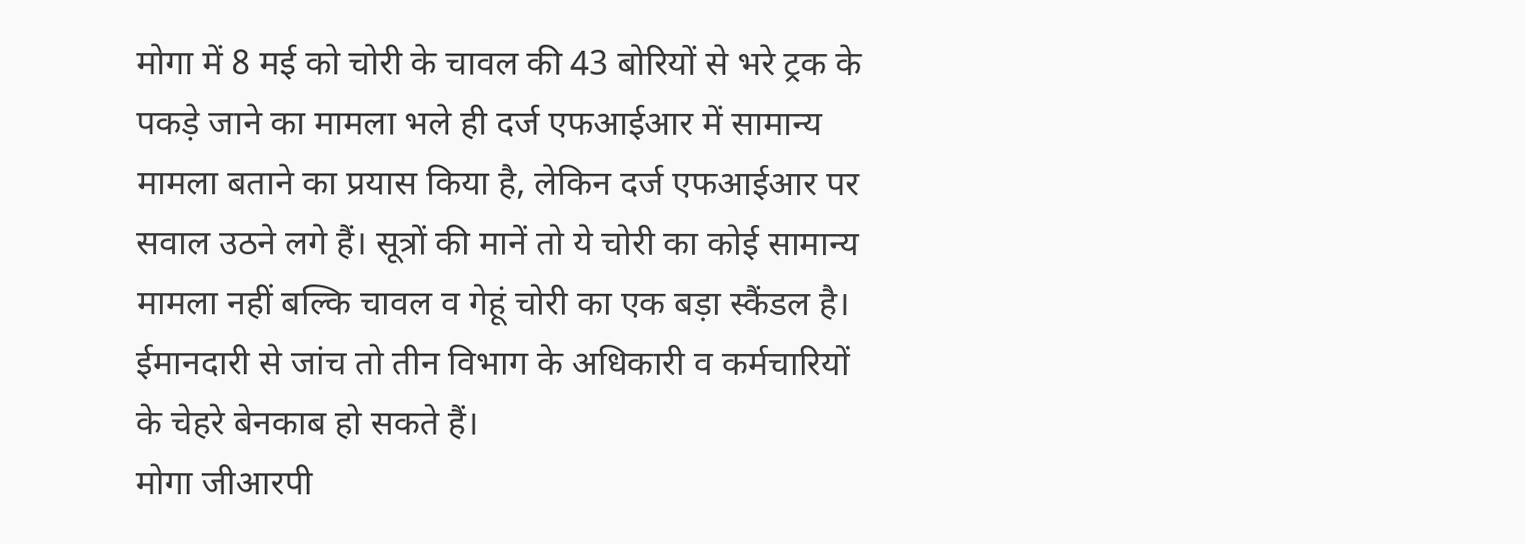मोगा में 8 मई को चोरी के चावल की 43 बोरियों से भरे ट्रक के पकड़े जाने का मामला भले ही दर्ज एफआईआर में सामान्य मामला बताने का प्रयास किया है, लेकिन दर्ज एफआईआर पर सवाल उठने लगे हैं। सूत्रों की मानें तो ये चोरी का कोई सामान्य मामला नहीं बल्कि चावल व गेहूं चोरी का एक बड़ा स्कैंडल है।
ईमानदारी से जांच तो तीन विभाग के अधिकारी व कर्मचारियों के चेहरे बेनकाब हो सकते हैं।
मोगा जीआरपी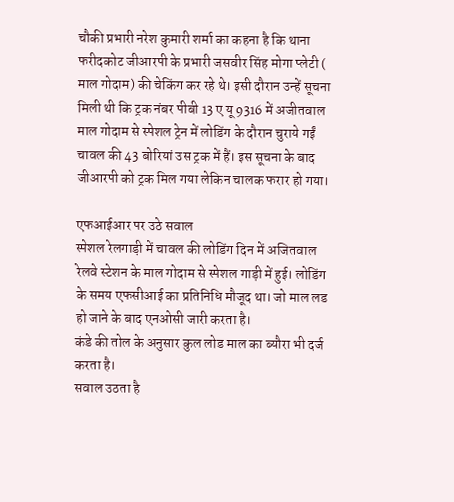चौकी प्रभारी नरेश कुमारी शर्मा का कहना है कि थाना फरीदकोट जीआरपी के प्रभारी जसवीर सिंह मोगा प्लेटी ( माल गोदाम) की चेकिंग कर रहे थे। इसी दौरान उन्हें सूचना मिली थी कि ट्रक नंबर पीबी 13 ए यू 9316 में अजीतवाल माल गोदाम से स्पेशल ट्रेन में लोडिंग के दौरान चुराये गईं चावल की 43 बोरियां उस ट्रक में हैं। इस सूचना के बाद जीआरपी को ट्रक मिल गया लेकिन चालक फरार हो गया।

एफआईआर पर उठे सवाल
स्पेशल रेलगाड़ी में चावल की लोडिंग दिन में अजितवाल रेलवे स्टेशन के माल गोदाम से स्पेशल गाड़ी में हुई। लोडिंग के समय एफसीआई का प्रतिनिधि मौजूद था। जो माल लड हो जाने के बाद एनओसी जारी करता है।
कंडे की तोल के अनुसार कुल लोड माल का ब्यौरा भी दर्ज करता है।
सवाल उठता है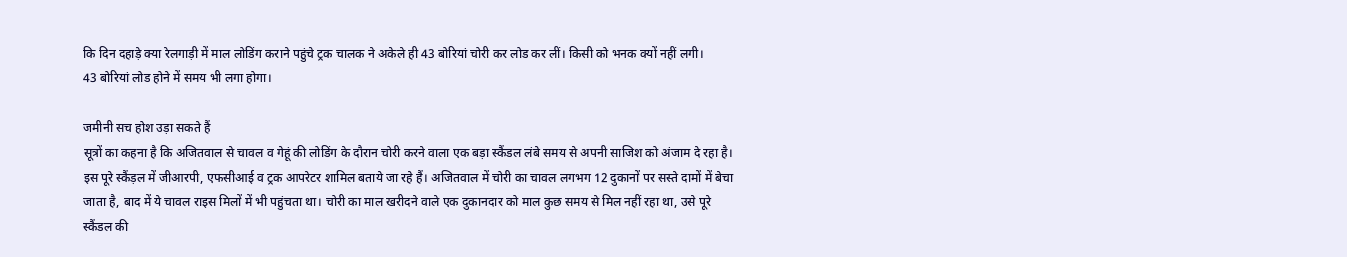कि दिन दहाड़े क्या रेलगाड़ी में माल लोडिंग कराने पहुंचे ट्रक चालक ने अकेले ही 43 बोरियां चोरी कर लोड कर लीं। किसी को भनक क्यों नहीं लगी।
43 बोरियां लोड होने में समय भी लगा होगा।

जमीनी सच होश उड़ा सकते हैं
सूत्रों का कहना है कि अजितवाल से चावल व गेहूं की लोडिंग के दौरान चोरी करने वाला एक बड़ा स्कैंडल लंबे समय से अपनी साजिश को अंजाम दे रहा है। इस पूरे स्कैंड़ल में जीआरपी, एफसीआई व ट्रक आपरेटर शामिल बताये जा रहे हैं। अजितवाल में चोरी का चावल लगभग 12 दुकानों पर सस्ते दामों में बेचा जाता है, बाद में ये चावल राइस मिलों में भी पहुंचता था। चोरी का माल खरीदने वाले एक दुकानदार को माल कुछ समय से मिल नहीं रहा था, उसे पूरे स्कैंडल की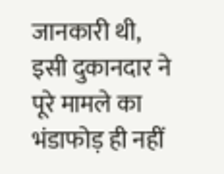जानकारी थी, इसी दुकानदार ने पूरे मामले का भंडाफोड़ ही नहीं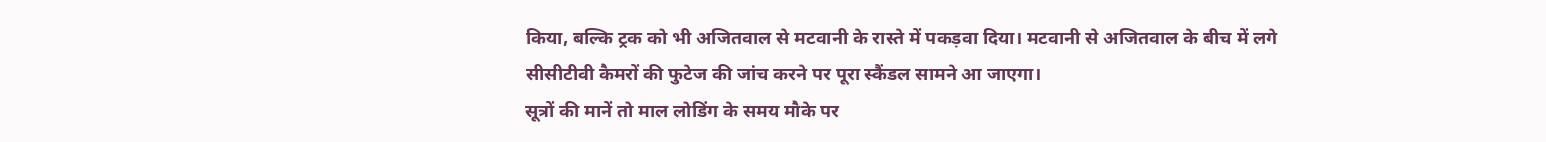किया, बल्कि ट्रक को भी अजितवाल से मटवानी के रास्ते में पकड़वा दिया। मटवानी से अजितवाल के बीच में लगे सीसीटीवी कैमरों की फुटेज की जांच करने पर पूरा स्कैंडल सामने आ जाएगा।
सूत्रों की मानें तो माल लोडिंग के समय मौके पर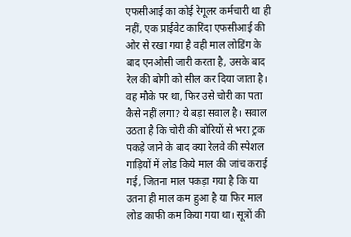एफसीआई का कोई रेगूलर कर्मचारी था ही नहीं, एक प्राईवेट कारिंदा एफसीआई की ओर से रखा गया है वही माल लोडिंग के बाद एनओसी जारी करता है, उसके बाद रेल की बोगी को सील कर दिया जाता है। वह मौके पर था, फिर उसे चोरी का पता कैसे नहीं लगा? ये बड़ा सवाल है। सवाल उठता है कि चोरी की बोरियों से भरा ट्रक पकड़े जाने के बाद क्या रेलवे की स्पेशल गाड़ियों में लोड किये माल की जांच कराई गई, जितना माल पकड़ा गया है कि या उतना ही माल कम हुआ है या फिर माल लोड काफी कम किया गया था। सूत्रों की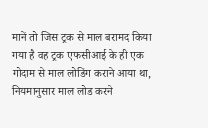मानें तो जिस ट्रक से माल बरामद किया गया है वह ट्रक एफसीआई के ही एक गोदाम से माल लोडिंग कराने आया था, नियमानुसार माल लोड करने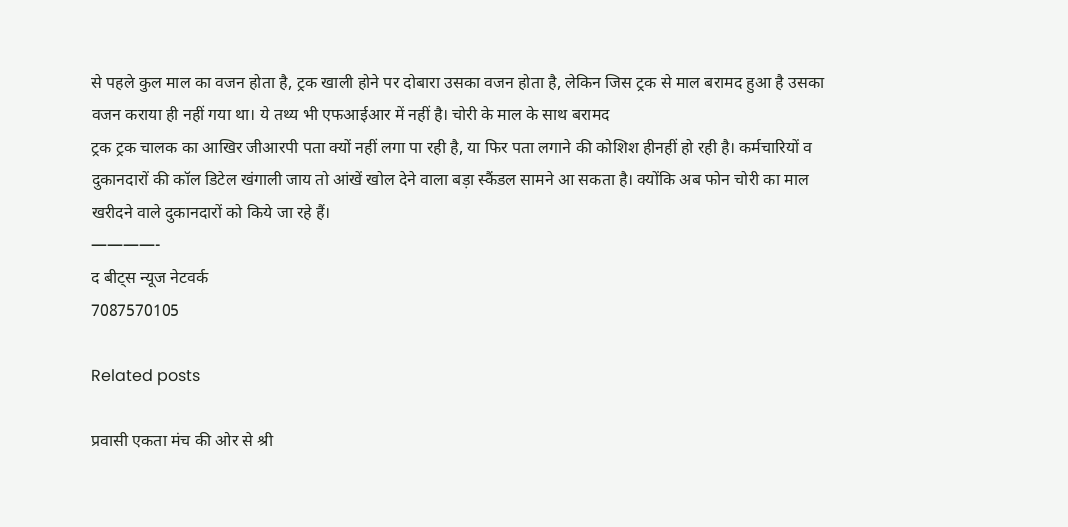से पहले कुल माल का वजन होता है, ट्रक खाली होने पर दोबारा उसका वजन होता है, लेकिन जिस ट्रक से माल बरामद हुआ है उसका वजन कराया ही नहीं गया था। ये तथ्य भी एफआईआर में नहीं है। चोरी के माल के साथ बरामद
ट्रक ट्रक चालक का आखिर जीआरपी पता क्यों नहीं लगा पा रही है, या फिर पता लगाने की कोशिश हीनहीं हो रही है। कर्मचारियों व दुकानदारों की कॉल डिटेल खंगाली जाय तो आंखें खोल देने वाला बड़ा स्कैंडल सामने आ सकता है। क्योंकि अब फोन चोरी का माल खरीदने वाले दुकानदारों को किये जा रहे हैं।
————-
द बीट्स न्यूज नेटवर्क
7087570105

Related posts

प्रवासी एकता मंच की ओर से श्री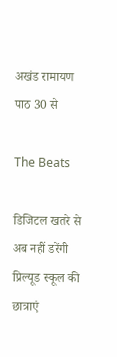अखंड रामायण पाठ 30 से

The Beats

डिजिटल खतरे से अब नहीं डरेंगी प्रिल्यूड स्कूल की छात्राएं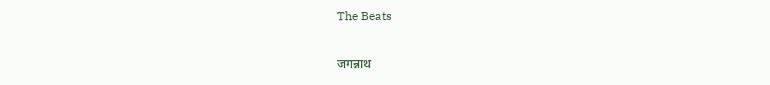The Beats

जगन्नाथ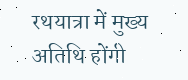रथयात्रा में मुख्य अतिथि होंगी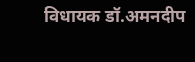विधायक डॉ.अमनदीप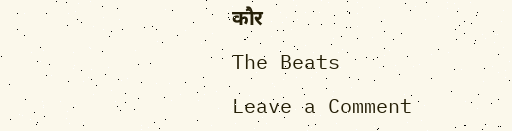कौर

The Beats

Leave a Comment